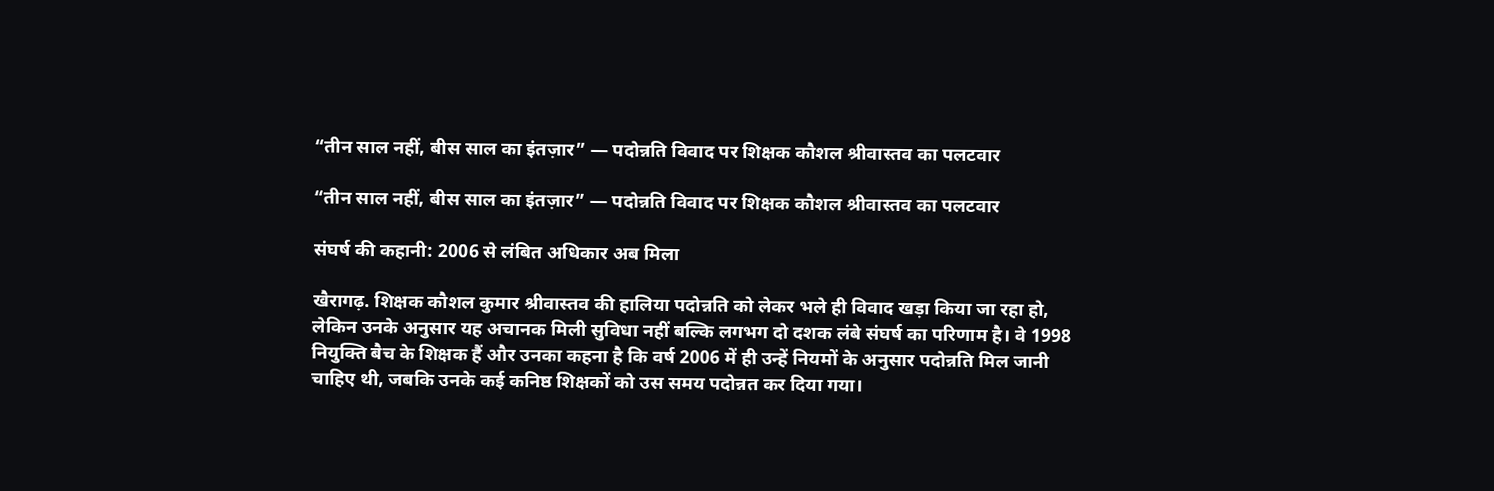“तीन साल नहीं, बीस साल का इंतज़ार” — पदोन्नति विवाद पर शिक्षक कौशल श्रीवास्तव का पलटवार

“तीन साल नहीं, बीस साल का इंतज़ार” — पदोन्नति विवाद पर शिक्षक कौशल श्रीवास्तव का पलटवार

संघर्ष की कहानी: 2006 से लंबित अधिकार अब मिला

खैरागढ़. शिक्षक कौशल कुमार श्रीवास्तव की हालिया पदोन्नति को लेकर भले ही विवाद खड़ा किया जा रहा हो, लेकिन उनके अनुसार यह अचानक मिली सुविधा नहीं बल्कि लगभग दो दशक लंबे संघर्ष का परिणाम है। वे 1998 नियुक्ति बैच के शिक्षक हैं और उनका कहना है कि वर्ष 2006 में ही उन्हें नियमों के अनुसार पदोन्नति मिल जानी चाहिए थी, जबकि उनके कई कनिष्ठ शिक्षकों को उस समय पदोन्नत कर दिया गया।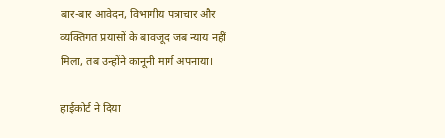बार-बार आवेदन, विभागीय पत्राचार और व्यक्तिगत प्रयासों के बावजूद जब न्याय नहीं मिला, तब उन्होंने कानूनी मार्ग अपनाया।

हाईकोर्ट ने दिया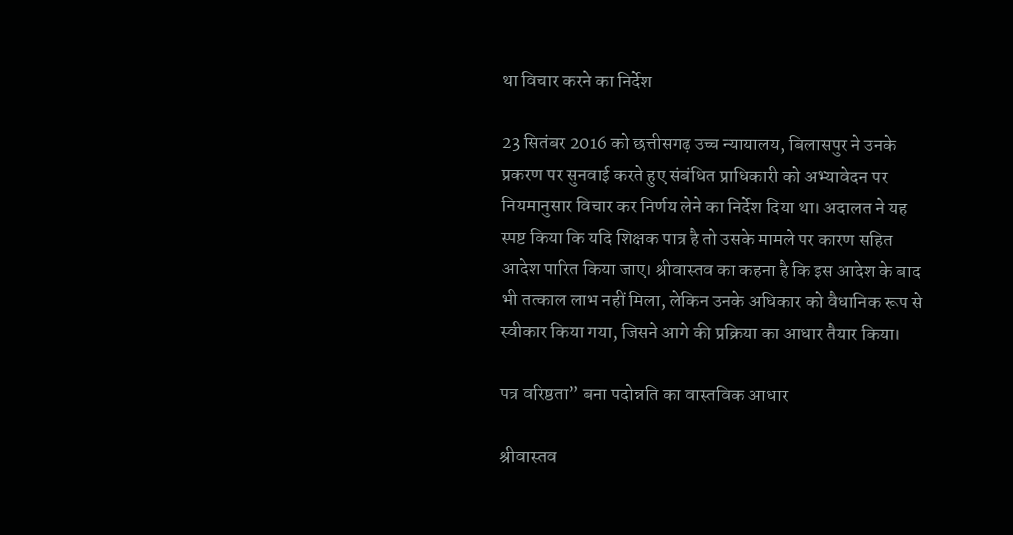था विचार करने का निर्देश

23 सितंबर 2016 को छत्तीसगढ़ उच्च न्यायालय, बिलासपुर ने उनके प्रकरण पर सुनवाई करते हुए संबंधित प्राधिकारी को अभ्यावेदन पर नियमानुसार विचार कर निर्णय लेने का निर्देश दिया था। अदालत ने यह स्पष्ट किया कि यदि शिक्षक पात्र है तो उसके मामले पर कारण सहित आदेश पारित किया जाए। श्रीवास्तव का कहना है कि इस आदेश के बाद भी तत्काल लाभ नहीं मिला, लेकिन उनके अधिकार को वैधानिक रूप से स्वीकार किया गया, जिसने आगे की प्रक्रिया का आधार तैयार किया।

पत्र वरिष्ठता” बना पदोन्नति का वास्तविक आधार

श्रीवास्तव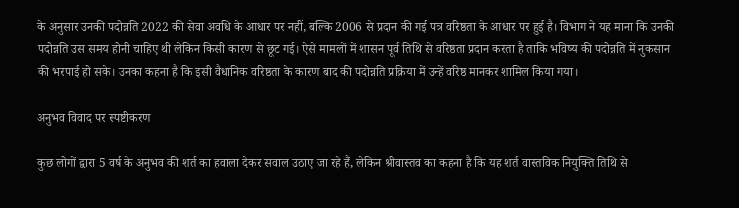के अनुसार उनकी पदोन्नति 2022 की सेवा अवधि के आधार पर नहीं, बल्कि 2006 से प्रदान की गई पत्र वरिष्ठता के आधार पर हुई है। विभाग ने यह माना कि उनकी पदोन्नति उस समय होनी चाहिए थी लेकिन किसी कारण से छूट गई। ऐसे मामलों में शासन पूर्व तिथि से वरिष्ठता प्रदान करता है ताकि भविष्य की पदोन्नति में नुकसान की भरपाई हो सके। उनका कहना है कि इसी वैधानिक वरिष्ठता के कारण बाद की पदोन्नति प्रक्रिया में उन्हें वरिष्ठ मानकर शामिल किया गया।

अनुभव विवाद पर स्पष्टीकरण

कुछ लोगों द्वारा 5 वर्ष के अनुभव की शर्त का हवाला देकर सवाल उठाए जा रहे हैं, लेकिन श्रीवास्तव का कहना है कि यह शर्त वास्तविक नियुक्ति तिथि से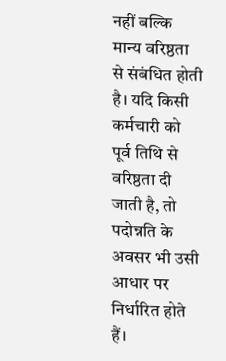नहीं बल्कि मान्य वरिष्ठता से संबंधित होती है। यदि किसी कर्मचारी को पूर्व तिथि से वरिष्ठता दी जाती है, तो पदोन्नति के अवसर भी उसी आधार पर निर्धारित होते हैं।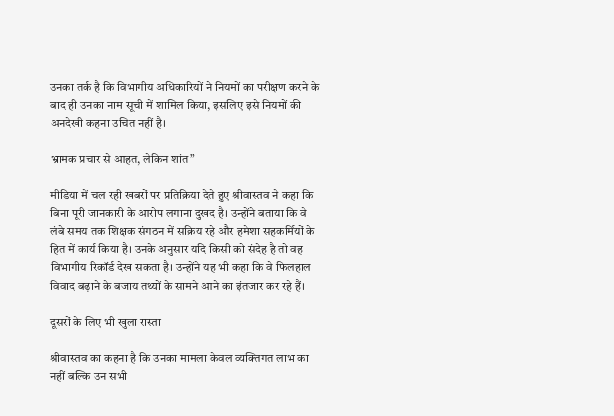उनका तर्क है कि विभागीय अधिकारियों ने नियमों का परीक्षण करने के बाद ही उनका नाम सूची में शामिल किया, इसलिए इसे नियमों की अनदेखी कहना उचित नहीं है।

भ्रामक प्रचार से आहत, लेकिन शांत”

मीडिया में चल रही खबरों पर प्रतिक्रिया देते हुए श्रीवास्तव ने कहा कि बिना पूरी जानकारी के आरोप लगाना दुखद है। उन्होंने बताया कि वे लंबे समय तक शिक्षक संगठन में सक्रिय रहे और हमेशा सहकर्मियों के हित में कार्य किया है। उनके अनुसार यदि किसी को संदेह है तो वह विभागीय रिकॉर्ड देख सकता है। उन्होंने यह भी कहा कि वे फिलहाल विवाद बढ़ाने के बजाय तथ्यों के सामने आने का इंतजार कर रहे हैं।

दूसरों के लिए भी खुला रास्ता

श्रीवास्तव का कहना है कि उनका मामला केवल व्यक्तिगत लाभ का नहीं बल्कि उन सभी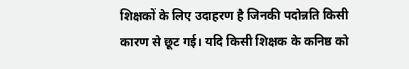शिक्षकों के लिए उदाहरण है जिनकी पदोन्नति किसी कारण से छूट गई। यदि किसी शिक्षक के कनिष्ठ को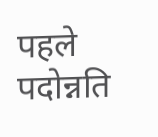पहले पदोन्नति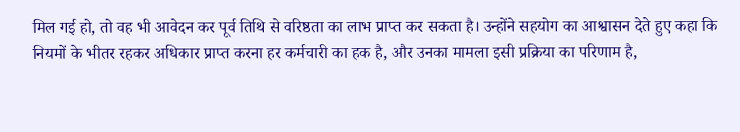मिल गई हो, तो वह भी आवेदन कर पूर्व तिथि से वरिष्ठता का लाभ प्राप्त कर सकता है। उन्होंने सहयोग का आश्वासन देते हुए कहा कि नियमों के भीतर रहकर अधिकार प्राप्त करना हर कर्मचारी का हक है, और उनका मामला इसी प्रक्रिया का परिणाम है,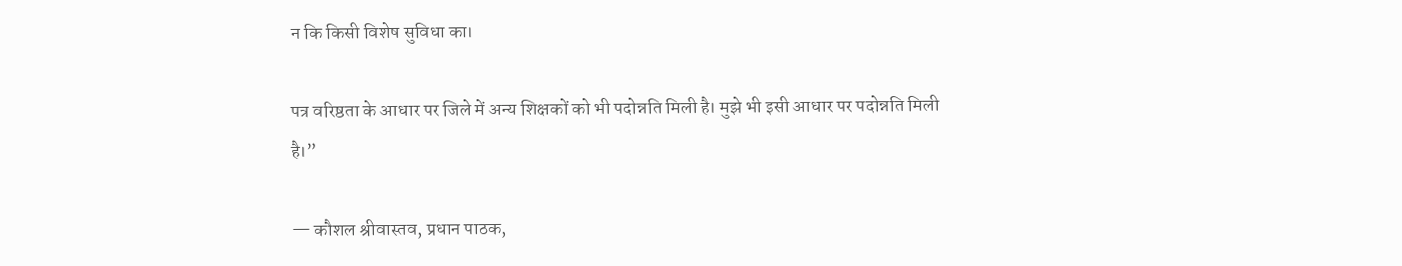न कि किसी विशेष सुविधा का।

पत्र वरिष्ठता के आधार पर जिले में अन्य शिक्षकों को भी पदोन्नति मिली है। मुझे भी इसी आधार पर पदोन्नति मिली है।”

— कौशल श्रीवास्तव, प्रधान पाठक,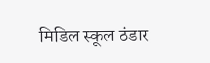मिडिल स्कूल ठंडार